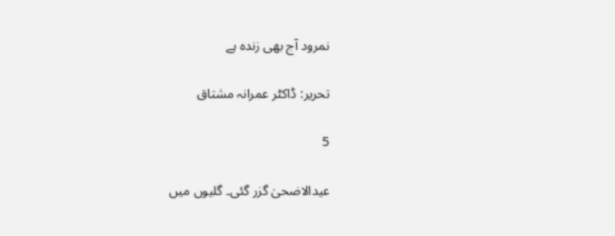نمرود آج بھی زندہ ہے

تحریر: ڈاکٹر عمرانہ مشتاق

5

عیدالاضحیٰ گزر گئی۔ گلیوں میں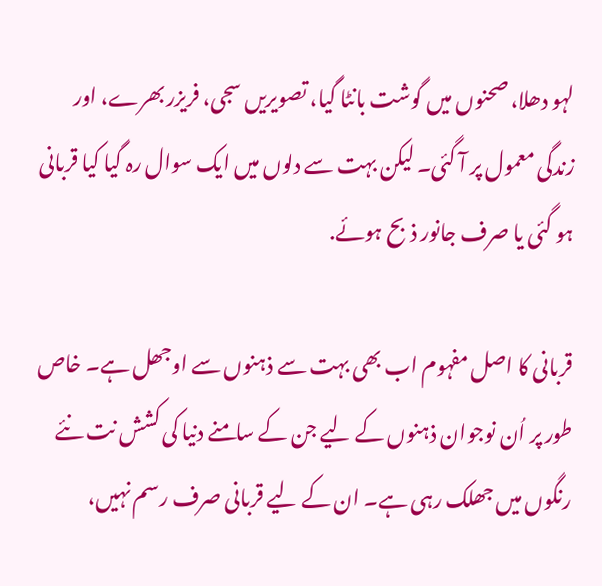لہو دھلا، صحنوں میں گوشت بانٹا گیا، تصویریں سجی، فریزر بھرے، اور زندگی معمول پر آ گئی۔ لیکن بہت سے دلوں میں ایک سوال رہ گیا کیا قربانی ہو گئی یا صرف جانور ذبح ہوئے.

قربانی کا اصل مفہوم اب بھی بہت سے ذہنوں سے اوجھل ہے۔ خاص طور پر اُن نوجوان ذہنوں کے لیے جن کے سامنے دنیا کی کشش نت نئے رنگوں میں جھلک رہی ہے۔ ان کے لیے قربانی صرف رسم نہیں،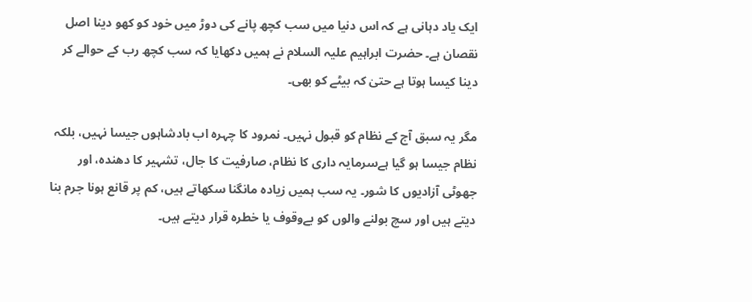ایک یاد دہانی ہے کہ اس دنیا میں سب کچھ پانے کی دوڑ میں خود کو کھو دینا اصل نقصان ہے۔ حضرت ابراہیم علیہ السلام نے ہمیں دکھایا کہ سب کچھ رب کے حوالے کر دینا کیسا ہوتا ہے حتیٰ کہ بیٹے کو بھی۔

مگر یہ سبق آج کے نظام کو قبول نہیں۔ نمرود کا چہرہ اب بادشاہوں جیسا نہیں، بلکہ نظام جیسا ہو گیا ہےسرمایہ داری کا نظام، صارفیت کا جال، تشہیر کا دھندہ، اور جھوٹی آزادیوں کا شور۔ یہ سب ہمیں زیادہ مانگنا سکھاتے ہیں، کم پر قانع ہونا جرم بنا دیتے ہیں اور سچ بولنے والوں کو بےوقوف یا خطرہ قرار دیتے ہیں۔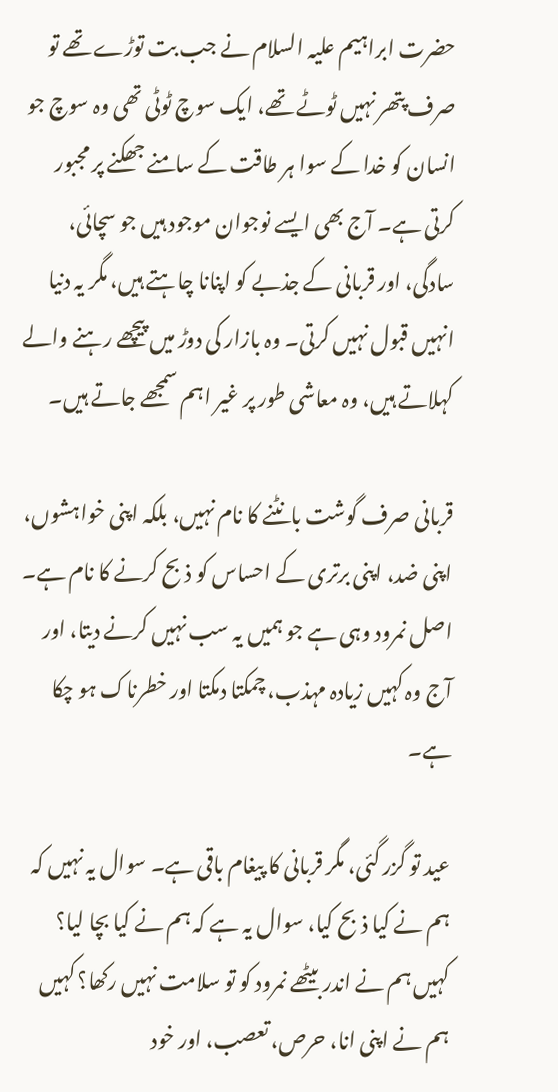حضرت ابراہیم علیہ السلام نے جب بت توڑے تھے تو صرف پتھر نہیں ٹوٹے تھے، ایک سوچ ٹوٹی تھی وہ سوچ جو انسان کو خدا کے سوا ہر طاقت کے سامنے جھکنے پر مجبور کرتی ہے۔ آج بھی ایسے نوجوان موجود ہیں جو سچائی، سادگی، اور قربانی کے جذبے کو اپنانا چاہتے ہیں، مگر یہ دنیا انہیں قبول نہیں کرتی۔ وہ بازار کی دوڑ میں پیچھے رہنے والے کہلاتے ہیں، وہ معاشی طور پر غیر اہم سمجھے جاتے ہیں۔

قربانی صرف گوشت بانٹنے کا نام نہیں، بلکہ اپنی خواہشوں، اپنی ضد، اپنی برتری کے احساس کو ذبح کرنے کا نام ہے۔ اصل نمرود وہی ہے جو ہمیں یہ سب نہیں کرنے دیتا، اور آج وہ کہیں زیادہ مہذب، چمکتا دمکتا اور خطرناک ہو چکا ہے۔

عید تو گزر گئی، مگر قربانی کا پیغام باقی ہے۔ سوال یہ نہیں کہ ہم نے کیا ذبح کیا، سوال یہ ہے کہ ہم نے کیا بچا لیا؟ کہیں ہم نے اندر بیٹھے نمرود کو تو سلامت نہیں رکھا؟ کہیں ہم نے اپنی انا، حرص، تعصب، اور خود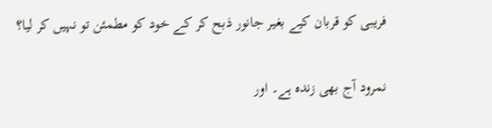فریبی کو قربان کیے بغیر جانور ذبح کر کے خود کو مطمئن تو نہیں کر لیا؟

نمرود آج بھی زندہ ہے۔ اور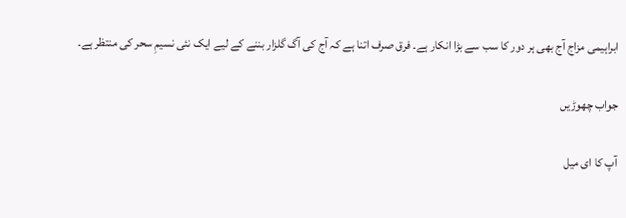ابراہیمی مزاج آج بھی ہر دور کا سب سے بڑا انکار ہے۔ فرق صرف اتنا ہے کہ آج کی آگ گلزار بننے کے لیے ایک نئی نسیمِ سحر کی منتظر ہے۔

جواب چھوڑیں

آپ کا ای میل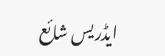ایڈریس شائع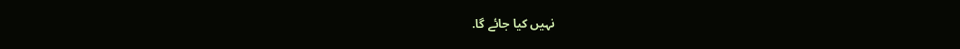نہیں کیا جائے گا.